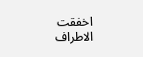اخفقت الاطراف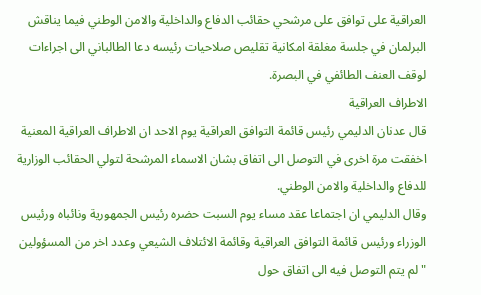العراقية على توافق على مرشحي حقائب الدفاع والداخلية والامن الوطني فيما يناقش البرلمان في جلسة مغلقة امكانية تقليص صلاحيات رئيسه دعا الطالباني الى اجراءات لوقف العنف الطائفي في البصرة.
الاطراف العراقية
قال عدنان الدليمي رئيس قائمة التوافق العراقية يوم الاحد ان الاطراف العراقية المعنية اخفقت مرة اخرى في التوصل الى اتفاق بشان الاسماء المرشحة لتولي الحقائب الوزارية للدفاع والداخلية والامن الوطني.
وقال الدليمي ان اجتماعا عقد مساء يوم السبت حضره رئيس الجمهورية ونائباه ورئيس الوزراء ورئيس قائمة التوافق العراقية وقائمة الائتلاف الشيعي وعدد اخر من المسؤولين "لم يتم التوصل فيه الى اتفاق حول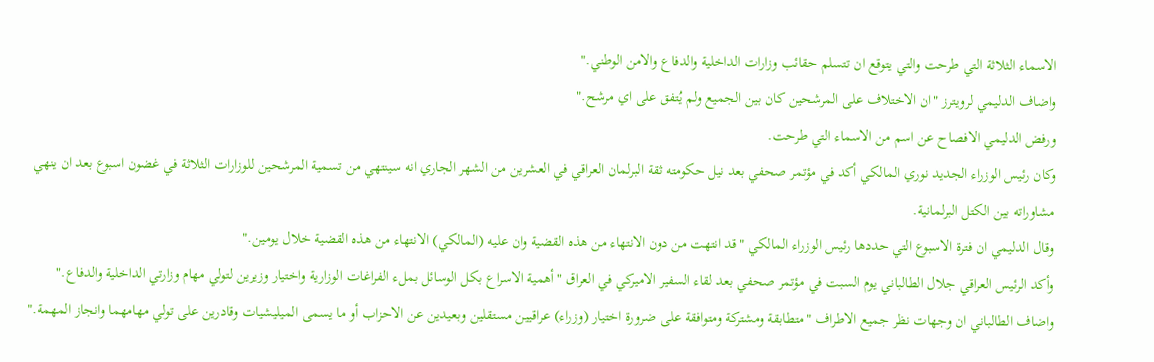الاسماء الثلاثة التي طرحت والتي يتوقع ان تتسلم حقائب وزارات الداخلية والدفاع والامن الوطني."
واضاف الدليمي لرويترز "ان الاختلاف على المرشحين كان بين الجميع ولم يُتفق على اي مرشح."
ورفض الدليمي الافصاح عن اسم من الاسماء التي طرحت.
وكان رئيس الوزراء الجديد نوري المالكي أكد في مؤتمر صحفي بعد نيل حكومته ثقة البرلمان العراقي في العشرين من الشهر الجاري انه سينتهي من تسمية المرشحين للوزارات الثلاثة في غضون اسبوع بعد ان ينهي مشاوراته بين الكتل البرلمانية.
وقال الدليمي ان فترة الاسبوع التي حددها رئيس الوزراء المالكي "قد انتهت من دون الانتهاء من هذه القضية وان عليه (المالكي) الانتهاء من هذه القضية خلال يومين."
وأكد الرئيس العراقي جلال الطالباني يوم السبت في مؤتمر صحفي بعد لقاء السفير الاميركي في العراق "أهمية الاسراع بكل الوسائل بملء الفراغات الوزارية واختيار وزيرين لتولي مهام وزارتي الداخلية والدفاع."
واضاف الطالباني ان وجهات نظر جميع الاطراف "متطابقة ومشتركة ومتوافقة على ضرورة اختيار (وزراء) عراقيين مستقلين وبعيدين عن الاحزاب أو ما يسمى الميليشيات وقادرين على تولي مهامهما وانجاز المهمة."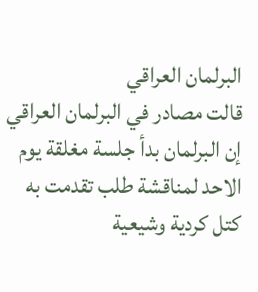البرلمان العراقي
قالت مصادر في البرلمان العراقي إن البرلمان بدأ جلسة مغلقة يوم الاحد لمناقشة طلب تقدمت به كتل كردية وشيعية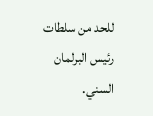للحد من سلطات رئيس البرلمان السني.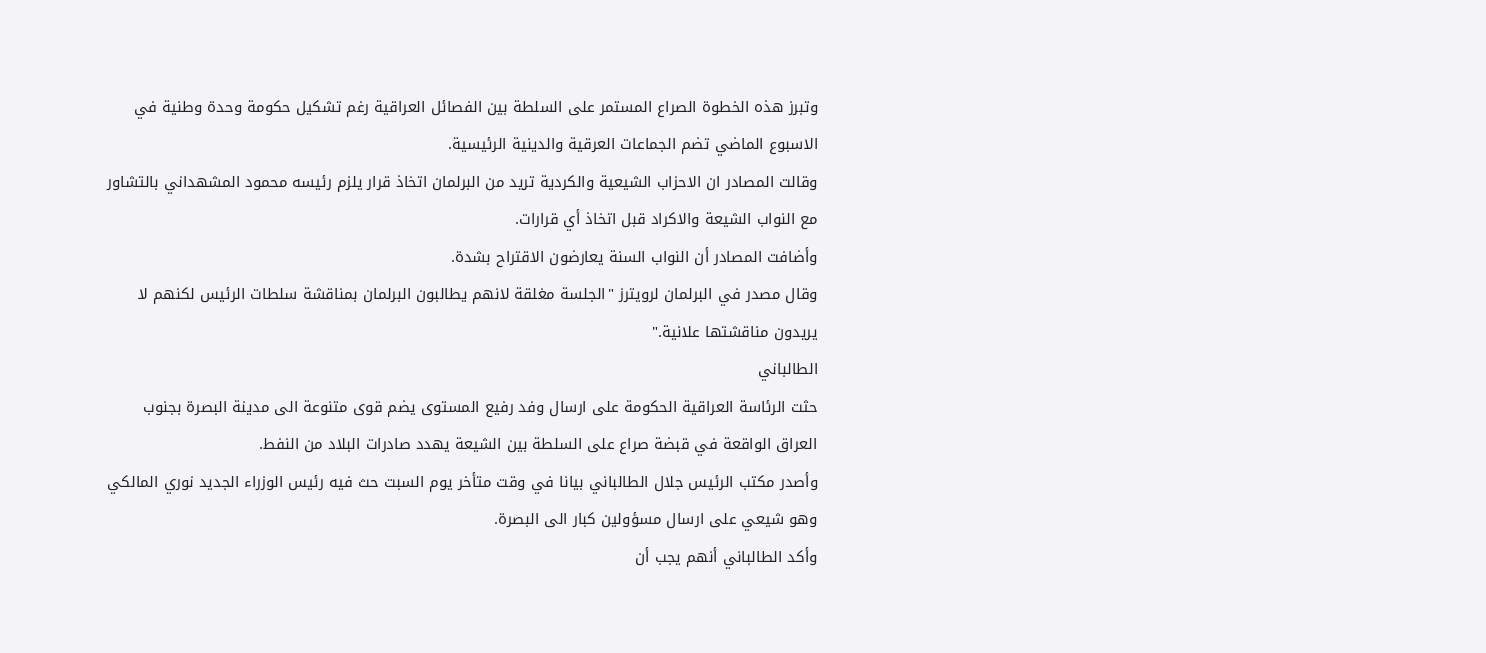وتبرز هذه الخطوة الصراع المستمر على السلطة بين الفصائل العراقية رغم تشكيل حكومة وحدة وطنية في الاسبوع الماضي تضم الجماعات العرقية والدينية الرئيسية.
وقالت المصادر ان الاحزاب الشيعية والكردية تريد من البرلمان اتخاذ قرار يلزم رئيسه محمود المشهداني بالتشاور مع النواب الشيعة والاكراد قبل اتخاذ أي قرارات.
وأضافت المصادر أن النواب السنة يعارضون الاقتراح بشدة.
وقال مصدر في البرلمان لرويترز "الجلسة مغلقة لانهم يطالبون البرلمان بمناقشة سلطات الرئيس لكنهم لا يريدون مناقشتها علانية."
الطالباني
حثت الرئاسة العراقية الحكومة على ارسال وفد رفيع المستوى يضم قوى متنوعة الى مدينة البصرة بجنوب العراق الواقعة في قبضة صراع على السلطة بين الشيعة يهدد صادرات البلاد من النفط.
وأصدر مكتب الرئيس جلال الطالباني بيانا في وقت متأخر يوم السبت حث فيه رئيس الوزراء الجديد نوري المالكي وهو شيعي على ارسال مسؤولين كبار الى البصرة.
وأكد الطالباني أنهم يجب أن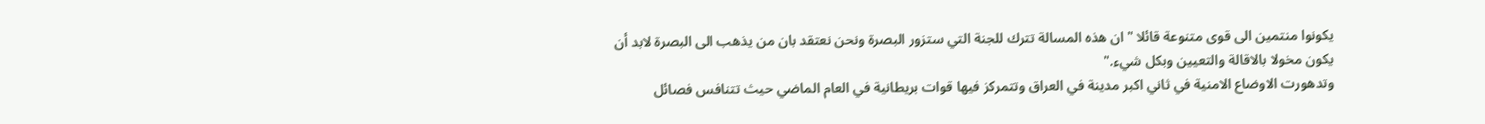يكونوا منتمين الى قوى متنوعة قائلا "ان هذه المسالة تترك للجنة التي ستزور البصرة ونحن نعتقد بان من يذهب الى البصرة لابد أن يكون مخولا بالاقالة والتعيين وبكل شيء."
وتدهورت الاوضاع الامنية في ثاني اكبر مدينة في العراق وتتمركز فيها قوات بريطانية في العام الماضي حيث تتنافس فصائل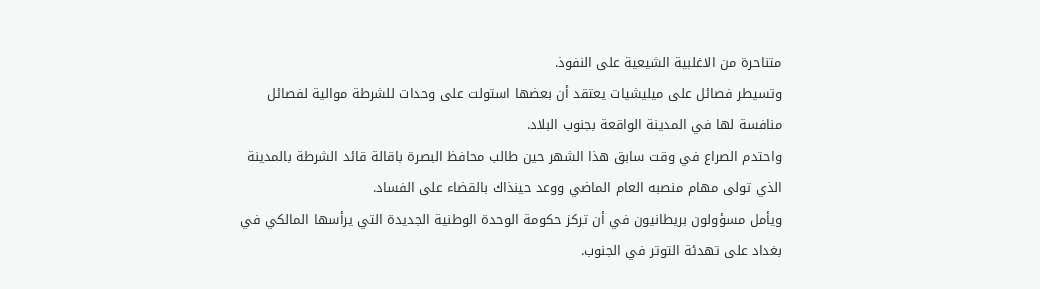متناحرة من الاغلبية الشيعية على النفوذ.
وتسيطر فصائل على ميليشيات يعتقد أن بعضها استولت على وحدات للشرطة موالية لفصائل منافسة لها في المدينة الواقعة بجنوب البلاد.
واحتدم الصراع في وقت سابق هذا الشهر حين طالب محافظ البصرة باقالة قائد الشرطة بالمدينة الذي تولى مهام منصبه العام الماضي ووعد حينذاك بالقضاء على الفساد.
ويأمل مسؤولون بريطانيون في أن تركز حكومة الوحدة الوطنية الجديدة التي يرأسها المالكي في بغداد على تهدئة التوتر في الجنوب.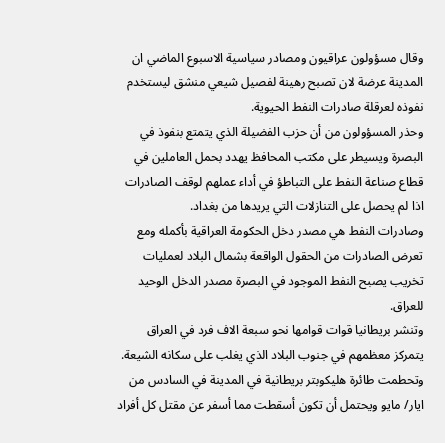وقال مسؤولون عراقيون ومصادر سياسية الاسبوع الماضي ان المدينة عرضة لان تصبح رهينة لفصيل شيعي منشق ليستخدم نفوذه لعرقلة صادرات النفط الحيوية.
وحذر المسؤولون من أن حزب الفضيلة الذي يتمتع بنفوذ في البصرة ويسيطر على مكتب المحافظ يهدد بحمل العاملين في قطاع صناعة النفط على التباطؤ في أداء عملهم لوقف الصادرات اذا لم يحصل على التنازلات التي يريدها من بغداد.
وصادرات النفط هي مصدر دخل الحكومة العراقية بأكمله ومع تعرض الصادرات من الحقول الواقعة بشمال البلاد لعمليات تخريب يصبح النفط الموجود في البصرة مصدر الدخل الوحيد للعراق.
وتنشر بريطانيا قوات قوامها نحو سبعة الاف فرد في العراق يتمركز معظمهم في جنوب البلاد الذي يغلب على سكانه الشيعة.
وتحطمت طائرة هليكوبتر بريطانية في المدينة في السادس من ايار/ مايو ويحتمل أن تكون أسقطت مما أسفر عن مقتل كل أفراد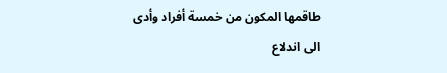طاقمها المكون من خمسة أفراد وأدى الى اندلاع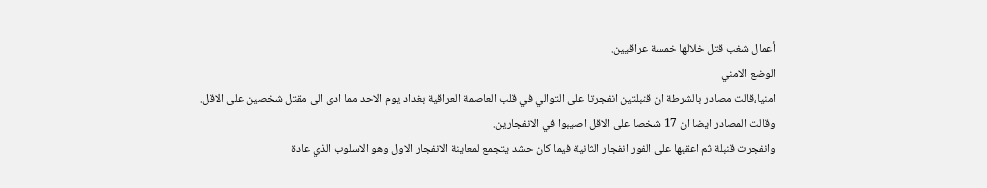أعمال شغب قتل خلالها خمسة عراقيين.
الوضع الامني
امنيا،قالت مصادر بالشرطة ان قنبلتين انفجرتا على التوالي في قلب العاصمة العراقية بغداد يوم الاحد مما ادى الى مقتل شخصين على الاقل.
وقالت المصادر ايضا ان 17 شخصا على الاقل اصيبوا في الانفجارين.
وانفجرت قنبلة ثم اعقبها على الفور انفجار الثانية فيما كان حشد يتجمع لمعاينة الانفجار الاول وهو الاسلوب الذي عادة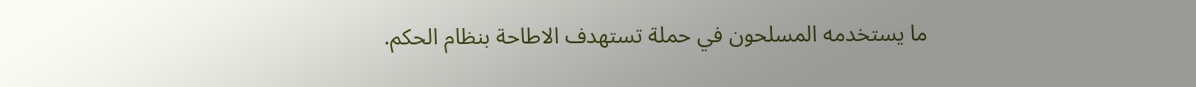ما يستخدمه المسلحون في حملة تستهدف الاطاحة بنظام الحكم.